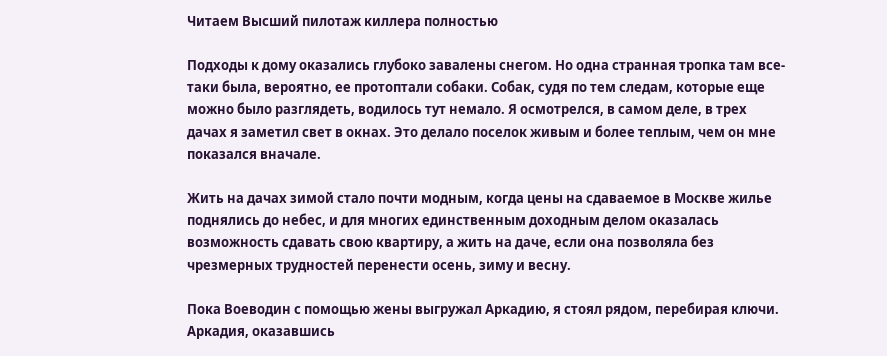Читаем Высший пилотаж киллера полностью

Подходы к дому оказались глубоко завалены снегом. Но одна странная тропка там все-таки была, вероятно, ее протоптали собаки. Собак, судя по тем следам, которые еще можно было разглядеть, водилось тут немало. Я осмотрелся, в самом деле, в трех дачах я заметил свет в окнах. Это делало поселок живым и более теплым, чем он мне показался вначале.

Жить на дачах зимой стало почти модным, когда цены на сдаваемое в Москве жилье поднялись до небес, и для многих единственным доходным делом оказалась возможность сдавать свою квартиру, а жить на даче, если она позволяла без чрезмерных трудностей перенести осень, зиму и весну.

Пока Воеводин с помощью жены выгружал Аркадию, я стоял рядом, перебирая ключи. Аркадия, оказавшись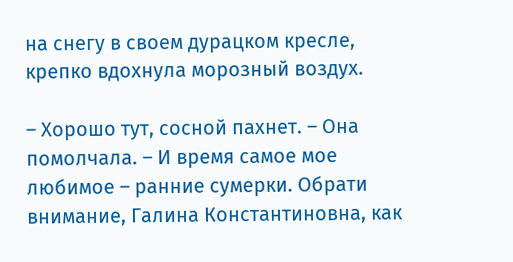на снегу в своем дурацком кресле, крепко вдохнула морозный воздух.

– Хорошо тут, сосной пахнет. – Она помолчала. – И время самое мое любимое – ранние сумерки. Обрати внимание, Галина Константиновна, как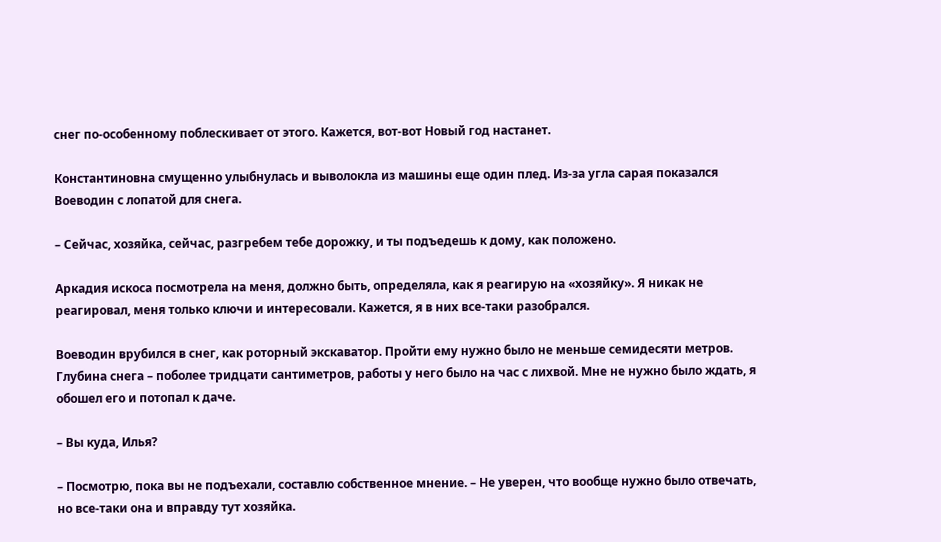снег по-особенному поблескивает от этого. Кажется, вот-вот Новый год настанет.

Константиновна смущенно улыбнулась и выволокла из машины еще один плед. Из-за угла сарая показался Воеводин с лопатой для снега.

– Сейчас, хозяйка, сейчас, разгребем тебе дорожку, и ты подъедешь к дому, как положено.

Аркадия искоса посмотрела на меня, должно быть, определяла, как я реагирую на «хозяйку». Я никак не реагировал, меня только ключи и интересовали. Кажется, я в них все-таки разобрался.

Воеводин врубился в снег, как роторный экскаватор. Пройти ему нужно было не меньше семидесяти метров. Глубина снега – поболее тридцати сантиметров, работы у него было на час с лихвой. Мне не нужно было ждать, я обошел его и потопал к даче.

– Вы куда, Илья?

– Посмотрю, пока вы не подъехали, составлю собственное мнение. – Не уверен, что вообще нужно было отвечать, но все-таки она и вправду тут хозяйка.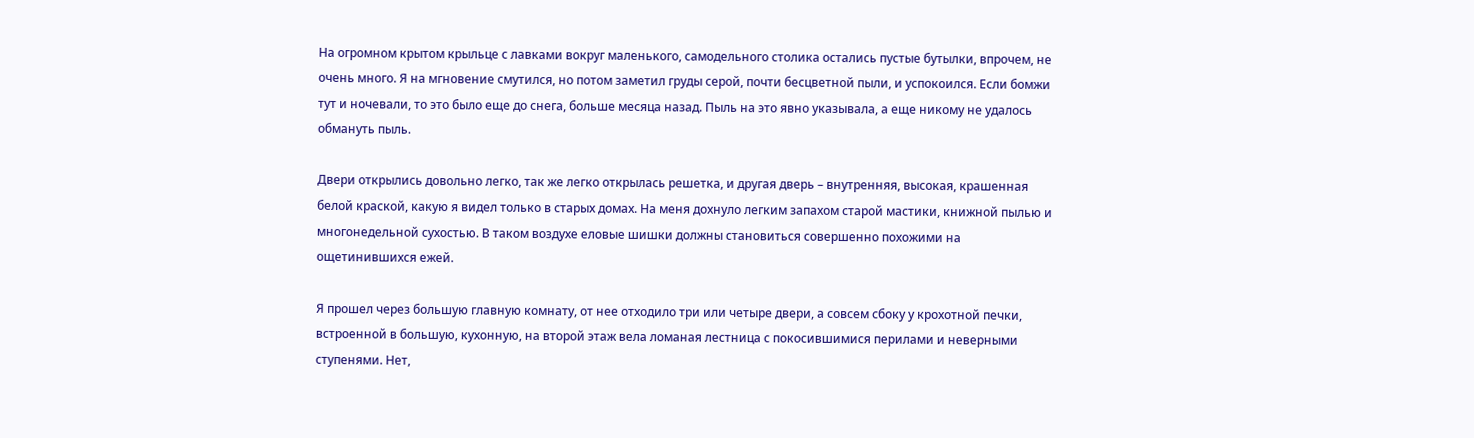На огромном крытом крыльце с лавками вокруг маленького, самодельного столика остались пустые бутылки, впрочем, не очень много. Я на мгновение смутился, но потом заметил груды серой, почти бесцветной пыли, и успокоился. Если бомжи тут и ночевали, то это было еще до снега, больше месяца назад. Пыль на это явно указывала, а еще никому не удалось обмануть пыль.

Двери открылись довольно легко, так же легко открылась решетка, и другая дверь – внутренняя, высокая, крашенная белой краской, какую я видел только в старых домах. На меня дохнуло легким запахом старой мастики, книжной пылью и многонедельной сухостью. В таком воздухе еловые шишки должны становиться совершенно похожими на ощетинившихся ежей.

Я прошел через большую главную комнату, от нее отходило три или четыре двери, а совсем сбоку у крохотной печки, встроенной в большую, кухонную, на второй этаж вела ломаная лестница с покосившимися перилами и неверными ступенями. Нет,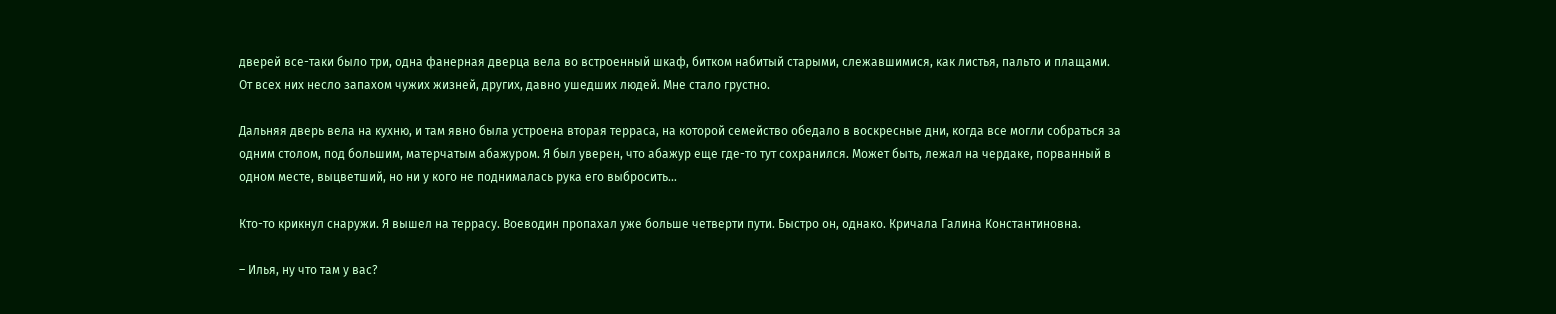дверей все-таки было три, одна фанерная дверца вела во встроенный шкаф, битком набитый старыми, слежавшимися, как листья, пальто и плащами. От всех них несло запахом чужих жизней, других, давно ушедших людей. Мне стало грустно.

Дальняя дверь вела на кухню, и там явно была устроена вторая терраса, на которой семейство обедало в воскресные дни, когда все могли собраться за одним столом, под большим, матерчатым абажуром. Я был уверен, что абажур еще где-то тут сохранился. Может быть, лежал на чердаке, порванный в одном месте, выцветший, но ни у кого не поднималась рука его выбросить…

Кто-то крикнул снаружи. Я вышел на террасу. Воеводин пропахал уже больше четверти пути. Быстро он, однако. Кричала Галина Константиновна.

– Илья, ну что там у вас?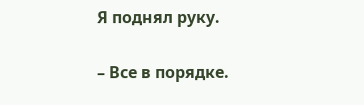Я поднял руку.

– Все в порядке.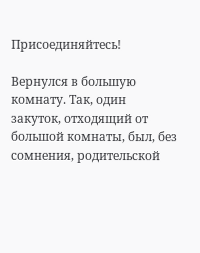Присоединяйтесь!

Вернулся в большую комнату. Так, один закуток, отходящий от большой комнаты, был, без сомнения, родительской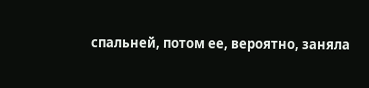спальней, потом ее, вероятно, заняла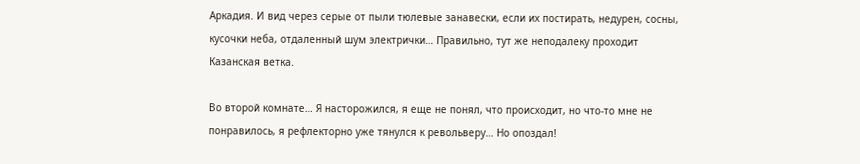Аркадия. И вид через серые от пыли тюлевые занавески, если их постирать, недурен, сосны, кусочки неба, отдаленный шум электрички… Правильно, тут же неподалеку проходит Казанская ветка.

Во второй комнате… Я насторожился, я еще не понял, что происходит, но что-то мне не понравилось, я рефлекторно уже тянулся к револьверу… Но опоздал!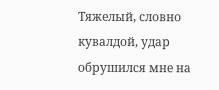Тяжелый, словно кувалдой, удар обрушился мне на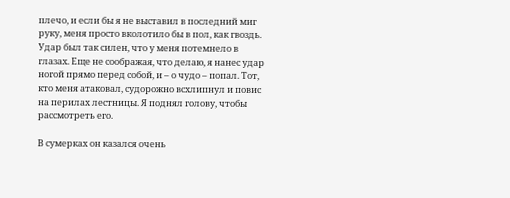плечо, и если бы я не выставил в последний миг руку, меня просто вколотило бы в пол, как гвоздь. Удар был так силен, что у меня потемнело в глазах. Еще не соображая, что делаю, я нанес удар ногой прямо перед собой, и – о чудо – попал. Тот, кто меня атаковал, судорожно всхлипнул и повис на перилах лестницы. Я поднял голову, чтобы рассмотреть его.

В сумерках он казался очень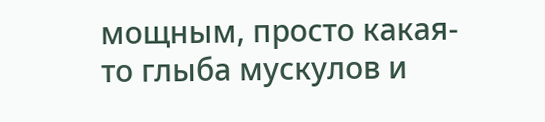мощным, просто какая-то глыба мускулов и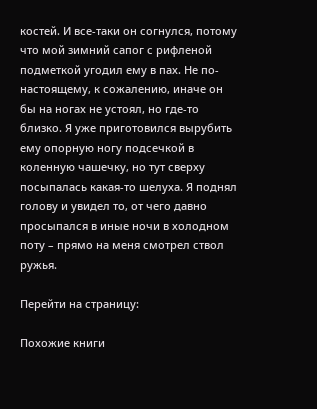костей. И все-таки он согнулся, потому что мой зимний сапог с рифленой подметкой угодил ему в пах. Не по-настоящему, к сожалению, иначе он бы на ногах не устоял, но где-то близко. Я уже приготовился вырубить ему опорную ногу подсечкой в коленную чашечку, но тут сверху посыпалась какая-то шелуха. Я поднял голову и увидел то, от чего давно просыпался в иные ночи в холодном поту – прямо на меня смотрел ствол ружья.

Перейти на страницу:

Похожие книги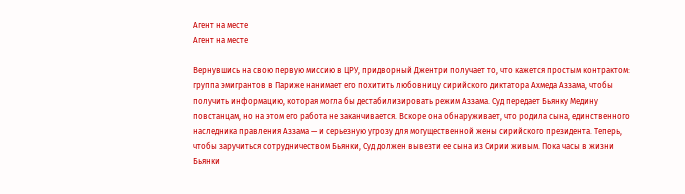Агент на месте
Агент на месте

Вернувшись на свою первую миссию в ЦРУ, придворный Джентри получает то, что кажется простым контрактом: группа эмигрантов в Париже нанимает его похитить любовницу сирийского диктатора Ахмеда Аззама, чтобы получить информацию, которая могла бы дестабилизировать режим Аззама. Суд передает Бьянку Медину повстанцам, но на этом его работа не заканчивается. Вскоре она обнаруживает, что родила сына, единственного наследника правления Аззама — и серьезную угрозу для могущественной жены сирийского президента. Теперь, чтобы заручиться сотрудничеством Бьянки, Суд должен вывезти ее сына из Сирии живым. Пока часы в жизни Бьянки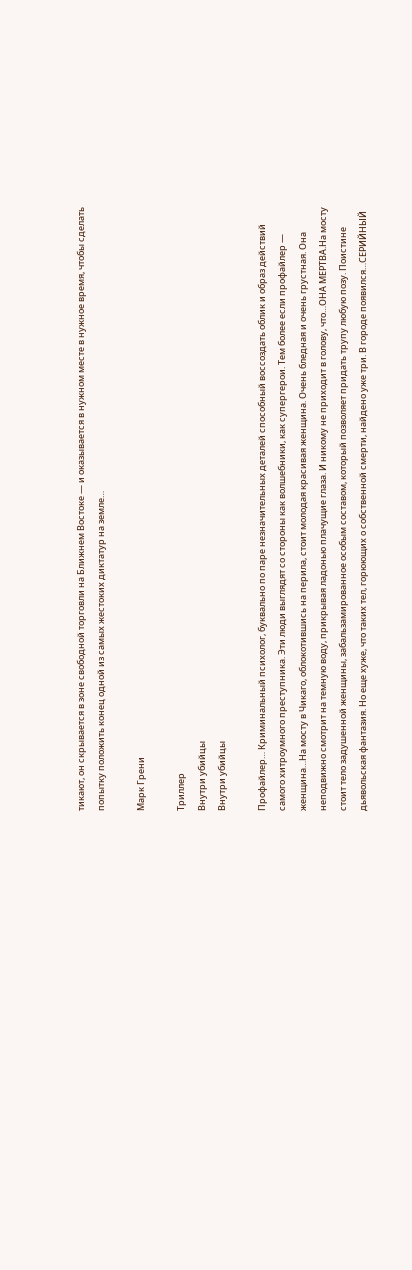тикают, он скрывается в зоне свободной торговли на Ближнем Востоке — и оказывается в нужном месте в нужное время, чтобы сделать попытку положить конец одной из самых жестоких диктатур на земле…

Марк Грени

Триллер
Внутри убийцы
Внутри убийцы

Профайлер… Криминальный психолог, буквально по паре незначительных деталей способный воссоздать облик и образ действий самого хитроумного преступника. Эти люди выглядят со стороны как волшебники, как супергерои. Тем более если профайлер — женщина…На мосту в Чикаго, облокотившись на перила, стоит молодая красивая женщина. Очень бледная и очень грустная. Она неподвижно смотрит на темную воду, прикрывая ладонью плачущие глаза. И никому не приходит в голову, что…ОНА МЕРТВА.На мосту стоит тело задушенной женщины, забальзамированное особым составом, который позволяет придать трупу любую позу. Поистине дьявольская фантазия. Но еще хуже, что таких тел, горюющих о собственной смерти, найдено уже три. В городе появился…СЕРИЙНЫЙ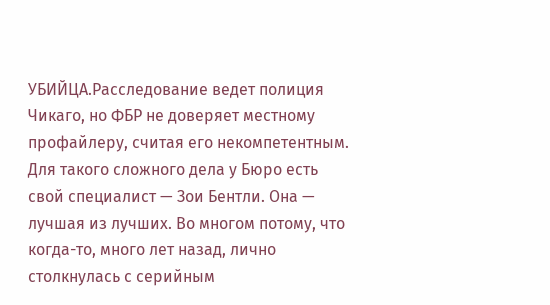УБИЙЦА.Расследование ведет полиция Чикаго, но ФБР не доверяет местному профайлеру, считая его некомпетентным. Для такого сложного дела у Бюро есть свой специалист — Зои Бентли. Она — лучшая из лучших. Во многом потому, что когда-то, много лет назад, лично столкнулась с серийным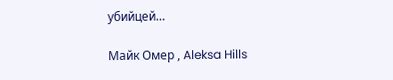убийцей…

Майк Омер , Aleksa Hills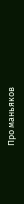Про маньяков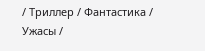/ Триллер / Фантастика / Ужасы /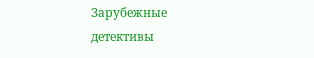Зарубежные детективы